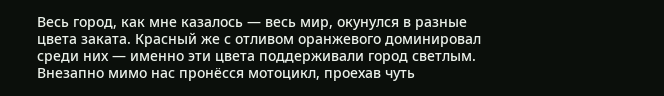Весь город, как мне казалось — весь мир, окунулся в разные цвета заката. Красный же с отливом оранжевого доминировал среди них — именно эти цвета поддерживали город светлым. Внезапно мимо нас пронёсся мотоцикл, проехав чуть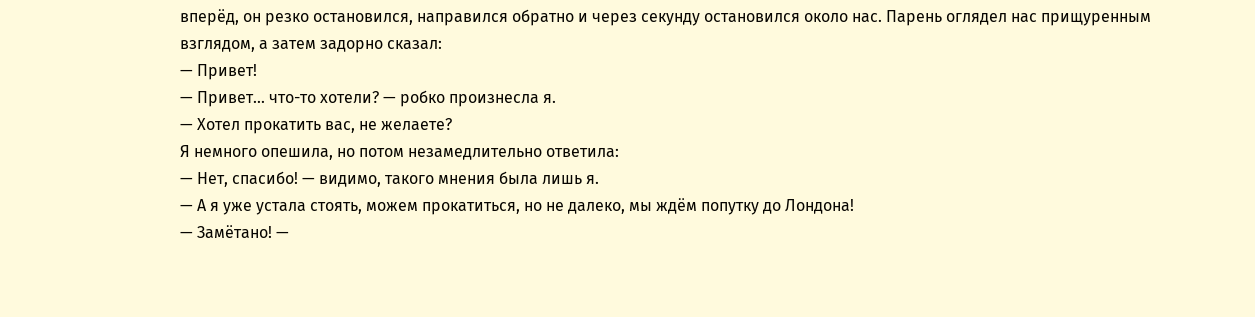вперёд, он резко остановился, направился обратно и через секунду остановился около нас. Парень оглядел нас прищуренным взглядом, а затем задорно сказал:
— Привет!
— Привет... что-то хотели? — робко произнесла я.
— Хотел прокатить вас, не желаете?
Я немного опешила, но потом незамедлительно ответила:
— Нет, спасибо! — видимо, такого мнения была лишь я.
— А я уже устала стоять, можем прокатиться, но не далеко, мы ждём попутку до Лондона!
— Замётано! —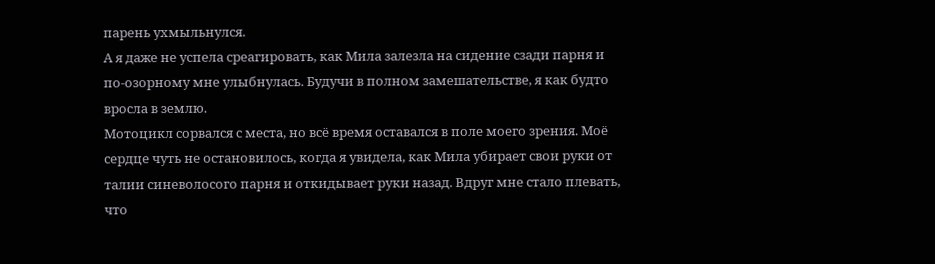парень ухмыльнулся.
А я даже не успела среагировать, как Мила залезла на сидение сзади парня и по-озорному мне улыбнулась. Будучи в полном замешательстве, я как будто вросла в землю.
Мотоцикл сорвался с места, но всё время оставался в поле моего зрения. Моё сердце чуть не остановилось, когда я увидела, как Мила убирает свои руки от талии синеволосого парня и откидывает руки назад. Вдруг мне стало плевать, что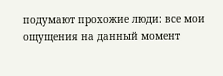подумают прохожие люди: все мои ощущения на данный момент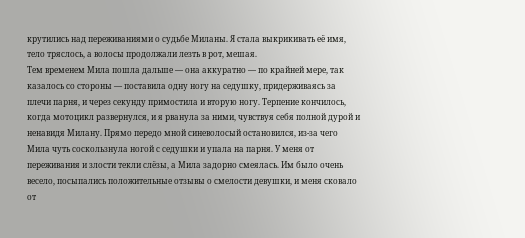крутились над переживаниями о судьбе Миланы. Я стала выкрикивать её имя, тело тряслось, а волосы продолжали лезть в рот, мешая.
Тем временем Мила пошла дальше — она аккуратно — по крайней мере, так казалось со стороны — поставила одну ногу на седушку, придерживаясь за плечи парня, и через секунду примостила и вторую ногу. Терпение кончилось, когда мотоцикл развернулся, и я рванула за ними, чувствуя себя полной дурой и ненавидя Милану. Прямо передо мной синеволосый остановился, из-за чего Мила чуть соскользнула ногой с седушки и упала на парня. У меня от переживания и злости текли слёзы, а Мила задорно смеялась. Им было очень весело, посыпались положительные отзывы о смелости девушки, и меня сковало от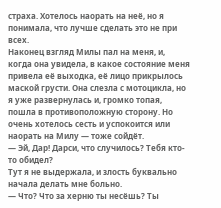страха. Хотелось наорать на неё, но я понимала, что лучше сделать это не при всех.
Наконец взгляд Милы пал на меня, и, когда она увидела, в какое состояние меня привела её выходка, её лицо прикрылось маской грусти. Она слезла с мотоцикла, но я уже развернулась и, громко топая, пошла в противоположную сторону. Но очень хотелось сесть и успокоится или наорать на Милу — тоже сойдёт.
— Эй, Дар! Дарси, что случилось? Тебя кто-то обидел?
Тут я не выдержала, и злость буквально начала делать мне больно.
— Что? Что за херню ты несёшь? Ты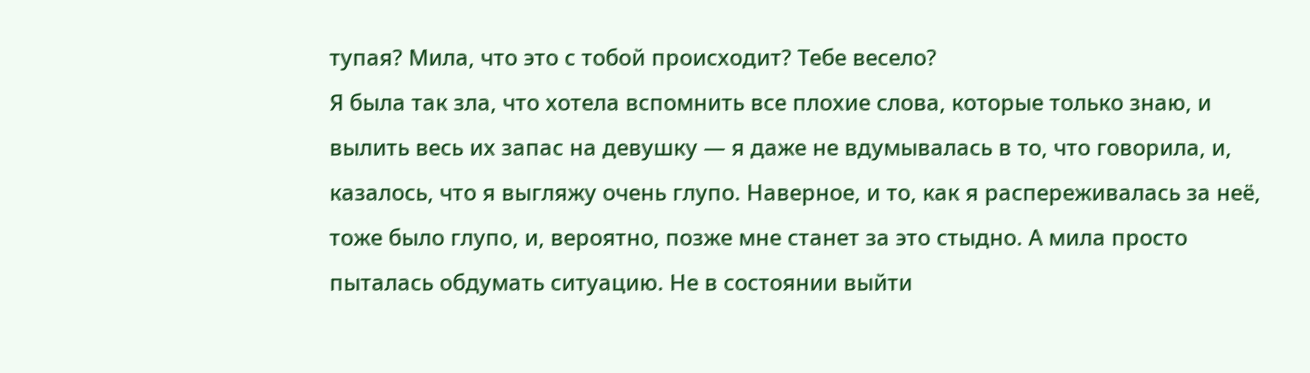тупая? Мила, что это с тобой происходит? Тебе весело?
Я была так зла, что хотела вспомнить все плохие слова, которые только знаю, и вылить весь их запас на девушку — я даже не вдумывалась в то, что говорила, и, казалось, что я выгляжу очень глупо. Наверное, и то, как я распереживалась за неё, тоже было глупо, и, вероятно, позже мне станет за это стыдно. А мила просто пыталась обдумать ситуацию. Не в состоянии выйти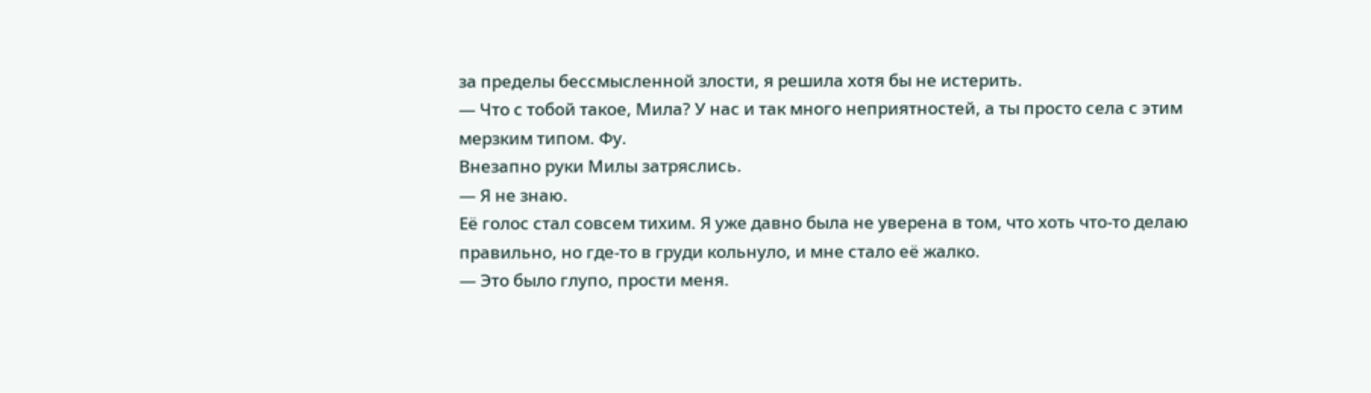за пределы бессмысленной злости, я решила хотя бы не истерить.
— Что с тобой такое, Мила? У нас и так много неприятностей, а ты просто села с этим мерзким типом. Фу.
Внезапно руки Милы затряслись.
— Я не знаю.
Её голос стал совсем тихим. Я уже давно была не уверена в том, что хоть что-то делаю правильно, но где-то в груди кольнуло, и мне стало её жалко.
— Это было глупо, прости меня.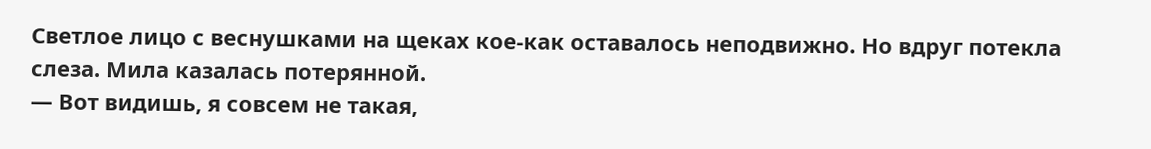Светлое лицо с веснушками на щеках кое-как оставалось неподвижно. Но вдруг потекла слеза. Мила казалась потерянной.
— Вот видишь, я совсем не такая,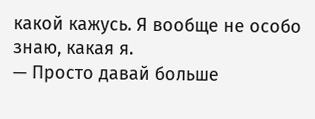какой кажусь. Я вообще не особо знаю, какая я.
— Просто давай больше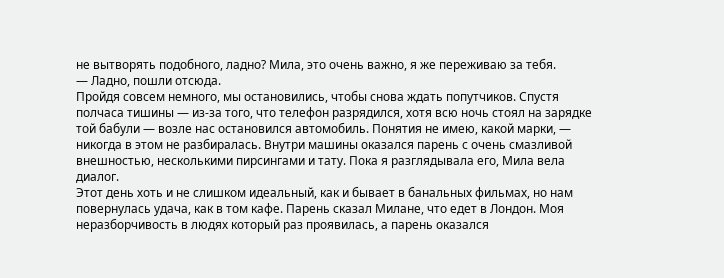не вытворять подобного, ладно? Мила, это очень важно, я же переживаю за тебя.
— Ладно, пошли отсюда.
Пройдя совсем немного, мы остановились, чтобы снова ждать попутчиков. Спустя полчаса тишины — из-за того, что телефон разрядился, хотя всю ночь стоял на зарядке той бабули — возле нас остановился автомобиль. Понятия не имею, какой марки, — никогда в этом не разбиралась. Внутри машины оказался парень с очень смазливой внешностью, несколькими пирсингами и тату. Пока я разглядывала его, Мила вела диалог.
Этот день хоть и не слишком идеальный, как и бывает в банальных фильмах, но нам повернулась удача, как в том кафе. Парень сказал Милане, что едет в Лондон. Моя неразборчивость в людях который раз проявилась, а парень оказался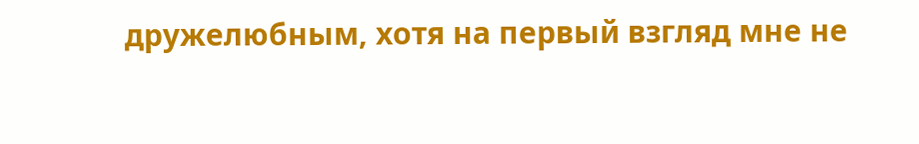дружелюбным, хотя на первый взгляд мне не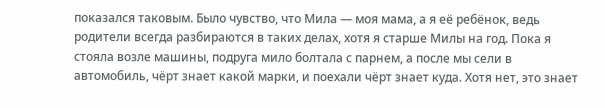показался таковым. Было чувство, что Мила — моя мама, а я её ребёнок, ведь родители всегда разбираются в таких делах, хотя я старше Милы на год. Пока я стояла возле машины, подруга мило болтала с парнем, а после мы сели в автомобиль, чёрт знает какой марки, и поехали чёрт знает куда. Хотя нет, это знает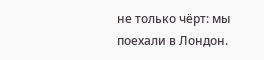не только чёрт: мы поехали в Лондон.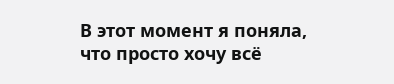В этот момент я поняла, что просто хочу всё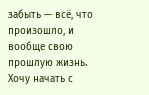забыть — всё, что произошло, и вообще свою прошлую жизнь. Хочу начать с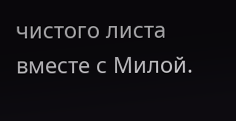чистого листа вместе с Милой.